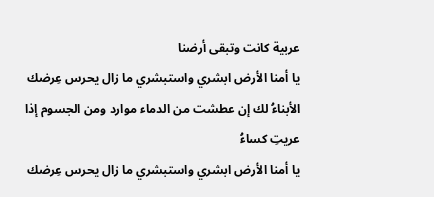عربية كانت وتبقى أرضنا
يا أمنا الأرض ابشري واستبشري ما زال يحرس عِرضك الأبناءُ لك إن عطشت من الدماء موارد ومن الجسوم إذا عريتِ كساءُ
يا أمنا الأرض ابشري واستبشري ما زال يحرس عِرضك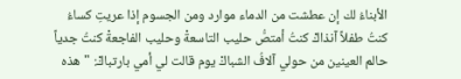الأبناءُ لك إن عطشت من الدماء موارد ومن الجسوم إذا عريتِ كساءُ
كنتُ طفلاً آنذاكْ كنتُ أمتصُّ حليب التاسعةْ وحليب الفاجعةْ كنتُ جدياً حالم العينين من حولي آلافُ الشباكْ يوم قالت لي أمي بارتباكْ: "هذه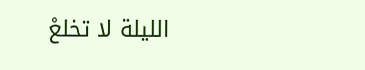الليلة لا تخلعْ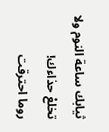ثيابك ساعة النوم ولا تخلعْ حذاءك!
روما احترقت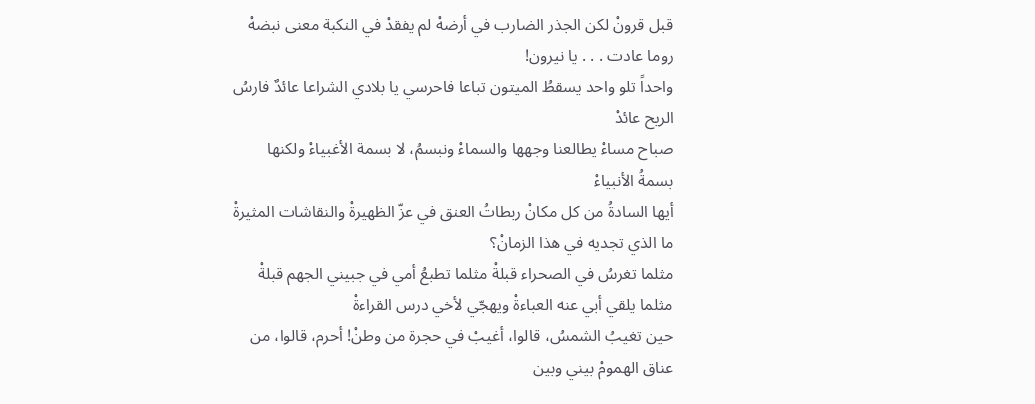قبل قرونْ لكن الجذر الضارب في أرضهْ لم يفقدْ في النكبة معنى نبضهْ روما عادت . . . يا نيرون!
واحداً تلو واحد يسقطُ الميتون تباعا فاحرسي يا بلادي الشراعا عائدٌ فارسُ الريح عائدْ
صباح مساءْ يطالعنا وجهها والسماءْ ونبسمُ، لا بسمة الأغبياءْ ولكنها بسمةُ الأنبياءْ
أيها السادةُ من كل مكانْ ربطاتُ العنق في عزّ الظهيرةْ والنقاشات المثيرةْ ما الذي تجديه في هذا الزمانْ؟
مثلما تغرسُ في الصحراء قبلةْ مثلما تطبعُ أمي في جبيني الجهم قبلةْ مثلما يلقي أبي عنه العباءةْ ويهجّي لأخي درس القراءةْ
حين تغيبُ الشمسُ، قالوا، أغيبْ في حجرة من وطنْ! أحرم، قالوا، من عناق الهمومْ بيني وبين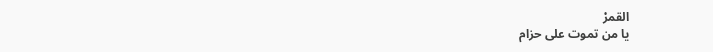القمرْ
يا من تموت على حزام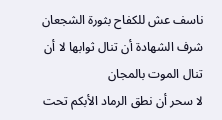ناسف عش للكفاح بثورة الشجعان شرف الشهادة أن تنال ثوابها لا أن تنال الموت بالمجان
لا سحر أن نطق الرماد الأبكم تحت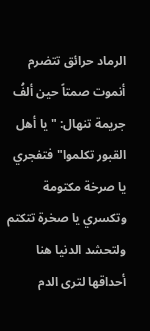الرماد حرائق تتضرم أنموت صمتاً حين ألفُ جريمة تنهال: "يا أهل القبور تكلموا" فتفجري يا صرخة مكتومة وتكسري يا صخرة تتكتم ولتحشد الدنيا هنا أحداقها لترى الدم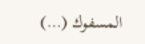المسفوك (…)